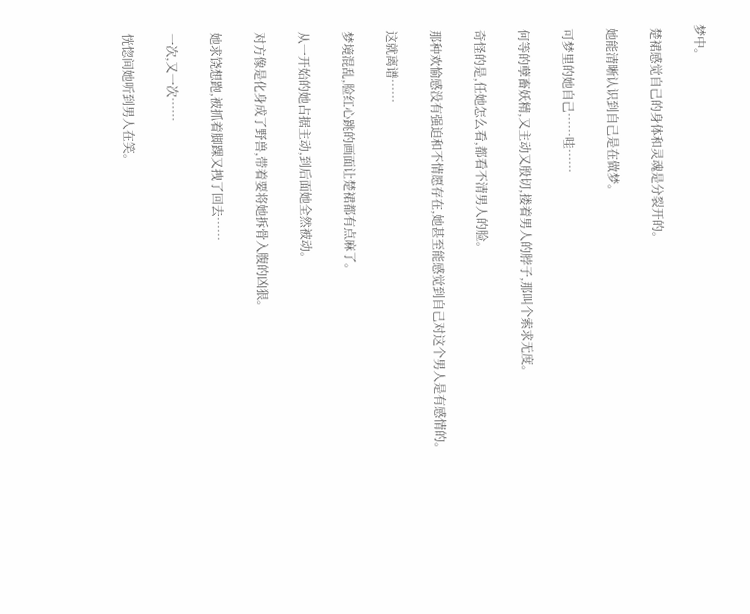梦中。

 楚裙感觉自己的身体和灵魂是分裂开的。

 她能清晰认识到自己是在做梦。

 可梦里的她自己……哇……

 何等的孽畜妖精,又主动又殷切,搂着男人的脖子,那叫个索求无度。

 奇怪的是,任她怎么看,都看不清男人的脸。

 那种欢愉感没有强迫和不情愿存在,她甚至能感觉到自己对这个男人是有感情的。

 这就离谱……

 梦境混乱,脸红心跳的画面让楚裙都有点麻了。

 从一开始的她占据主动,到后面她全然被动。

 对方像是化身成了野兽,带着要将她拆骨入腹的凶狠。

 她求饶想跑,被抓着脚踝又拽了回去……

 一次,又一次……

 恍惚间她听到男人在笑。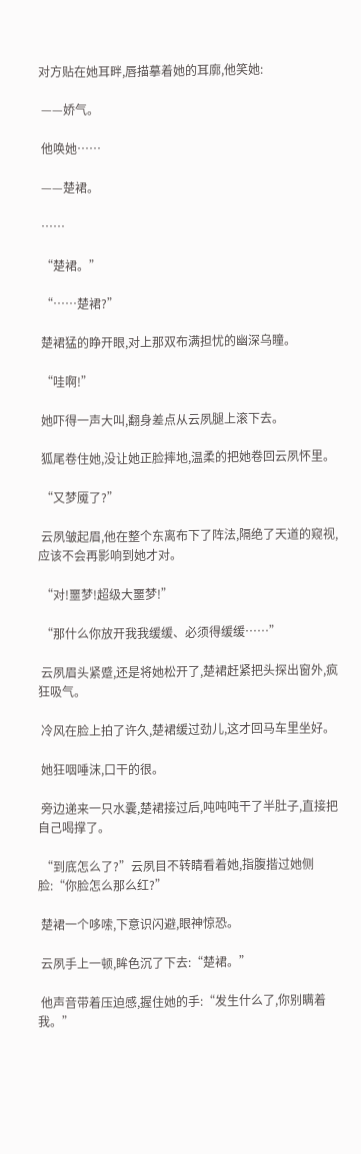对方贴在她耳畔,唇描摹着她的耳廓,他笑她:

 ——娇气。

 他唤她……

 ——楚裙。

 ……

 “楚裙。”

 “……楚裙?”

 楚裙猛的睁开眼,对上那双布满担忧的幽深乌瞳。

 “哇啊!”

 她吓得一声大叫,翻身差点从云夙腿上滚下去。

 狐尾卷住她,没让她正脸摔地,温柔的把她卷回云夙怀里。

 “又梦魇了?”

 云夙皱起眉,他在整个东离布下了阵法,隔绝了天道的窥视,应该不会再影响到她才对。

 “对!噩梦!超级大噩梦!”

 “那什么你放开我我缓缓、必须得缓缓……”

 云夙眉头紧蹙,还是将她松开了,楚裙赶紧把头探出窗外,疯狂吸气。

 冷风在脸上拍了许久,楚裙缓过劲儿,这才回马车里坐好。

 她狂咽唾沫,口干的很。

 旁边递来一只水囊,楚裙接过后,吨吨吨干了半肚子,直接把自己喝撑了。

 “到底怎么了?”云夙目不转睛看着她,指腹揩过她侧脸:“你脸怎么那么红?”

 楚裙一个哆嗦,下意识闪避,眼神惊恐。

 云夙手上一顿,眸色沉了下去:“楚裙。”

 他声音带着压迫感,握住她的手:“发生什么了,你别瞒着我。”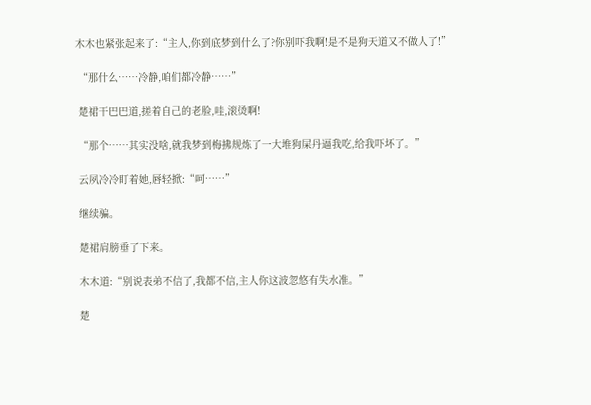木木也紧张起来了:“主人,你到底梦到什么了?你别吓我啊!是不是狗天道又不做人了!”

 “那什么……冷静,咱们都冷静……”

 楚裙干巴巴道,搓着自己的老脸,哇,滚烫啊!

 “那个……其实没啥,就我梦到梅拂规炼了一大堆狗屎丹逼我吃,给我吓坏了。”

 云夙冷冷盯着她,唇轻掀:“呵……”

 继续骗。

 楚裙肩膀垂了下来。

 木木道:“别说表弟不信了,我都不信,主人你这波忽悠有失水准。”

 楚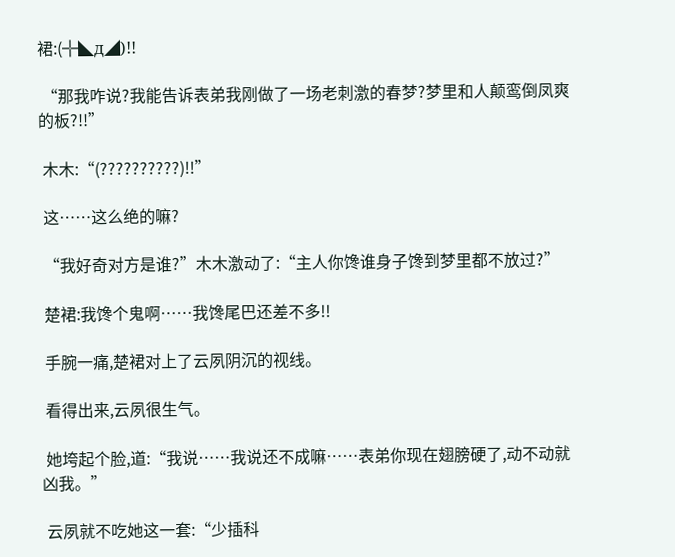裙:(╬◣д◢)!!

 “那我咋说?我能告诉表弟我刚做了一场老刺激的春梦?梦里和人颠鸾倒凤爽的板?!!”

 木木:“(??????????)!!”

 这……这么绝的嘛?

 “我好奇对方是谁?”木木激动了:“主人你馋谁身子馋到梦里都不放过?”

 楚裙:我馋个鬼啊……我馋尾巴还差不多!!

 手腕一痛,楚裙对上了云夙阴沉的视线。

 看得出来,云夙很生气。

 她垮起个脸,道:“我说……我说还不成嘛……表弟你现在翅膀硬了,动不动就凶我。”

 云夙就不吃她这一套:“少插科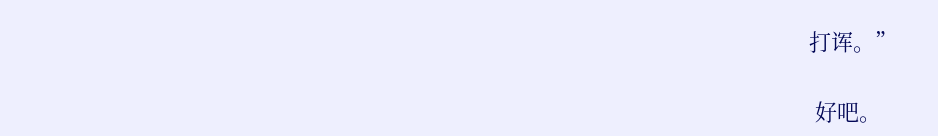打诨。”

 好吧。